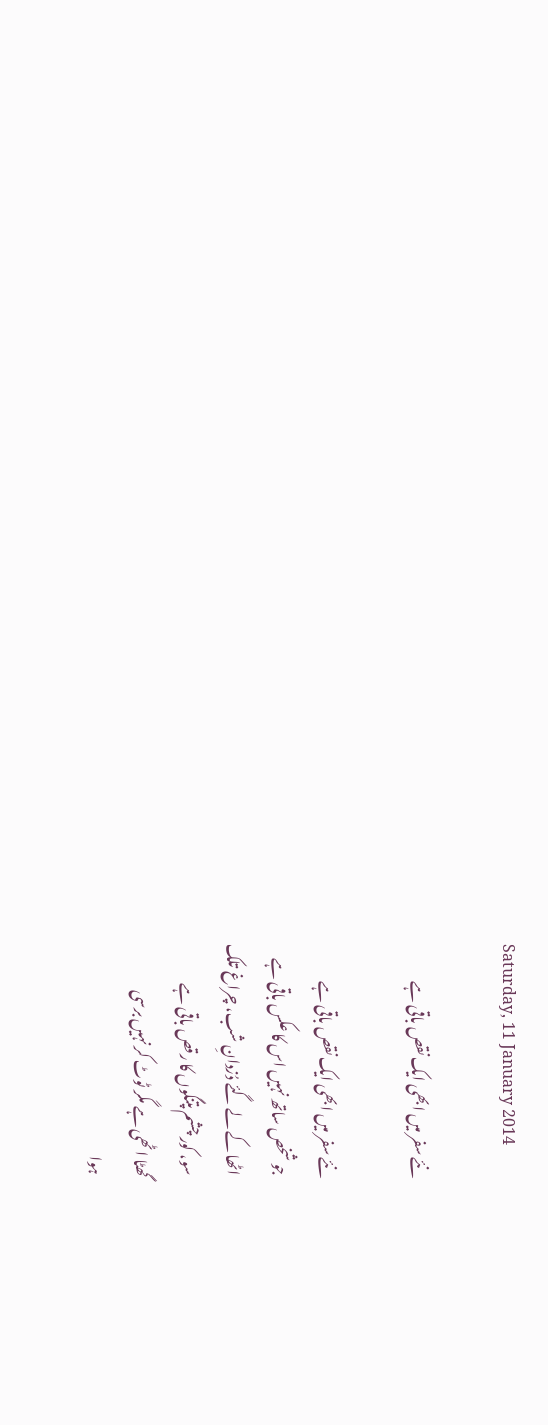Saturday, 11 January 2014

نئے سفر میں ابھی ایک نقص باقی ہے

نئے سفر میں ابھی ایک نقص باقی ہے
 جو شخص ساتھ نہیں اس کا عکس باقی ہے
 اٹھا کے لے گئے دُزدانِ شب، چراغ تلک
 سو، کور چشم پتنگوں کا رقص باقی ہے
گھٹا اٹھی ہے مگر ٹوٹ کر نہیں برسی
 ہوا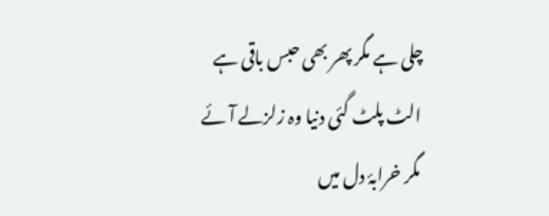چلی ہے مگر پھر بھی حبس باقی ہے
 الٹ پلٹ گئی دنیا وہ زلزلے آئے
 مگر خرابۂ دل میں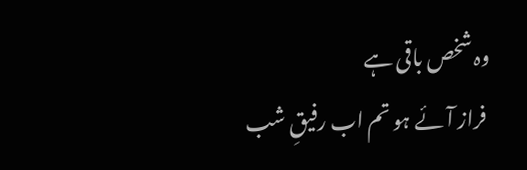وہ شخص باقی ہے
 فراز آئے ہو تم اب رفیقِ شب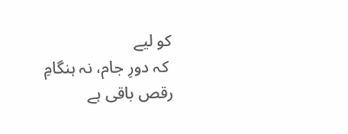کو لیے
 کہ دورِ جام، نہ ہنگامِ رقص باقی ہے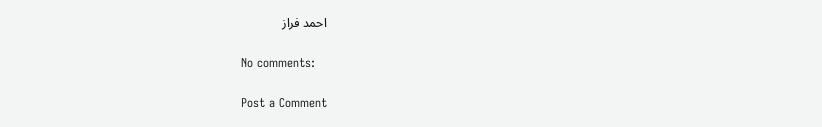احمد فراز

No comments:

Post a Comment